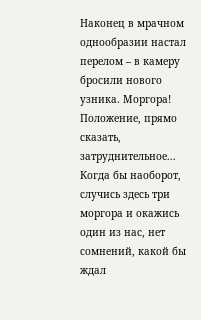Наконец в мрачном однообразии настал перелом – в камеру бросили нового узника. Моргора! Положение, прямо сказать, затруднительное... Когда бы наоборот, случись здесь три моргора и окажись один из нас, нет сомнений, какой бы ждал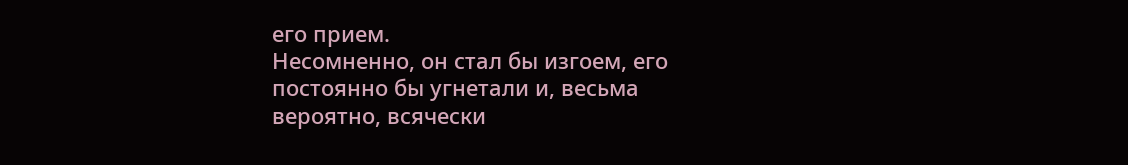его прием.
Несомненно, он стал бы изгоем, его постоянно бы угнетали и, весьма вероятно, всячески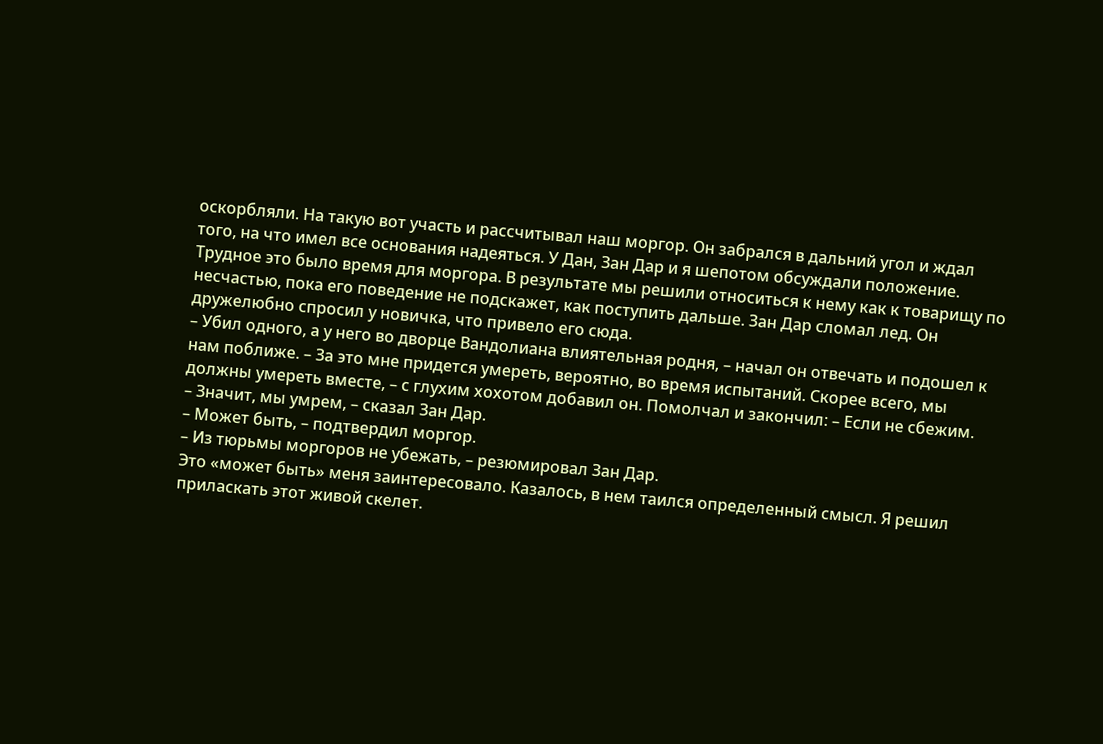оскорбляли. На такую вот участь и рассчитывал наш моргор. Он забрался в дальний угол и ждал того, на что имел все основания надеяться. У Дан, Зан Дар и я шепотом обсуждали положение. Трудное это было время для моргора. В результате мы решили относиться к нему как к товарищу по несчастью, пока его поведение не подскажет, как поступить дальше. Зан Дар сломал лед. Он дружелюбно спросил у новичка, что привело его сюда.
– Убил одного, а у него во дворце Вандолиана влиятельная родня, – начал он отвечать и подошел к нам поближе. – За это мне придется умереть, вероятно, во время испытаний. Скорее всего, мы должны умереть вместе, – с глухим хохотом добавил он. Помолчал и закончил: – Если не сбежим.
– Значит, мы умрем, – сказал Зан Дар.
– Может быть, – подтвердил моргор.
– Из тюрьмы моргоров не убежать, – резюмировал Зан Дар.
Это «может быть» меня заинтересовало. Казалось, в нем таился определенный смысл. Я решил приласкать этот живой скелет.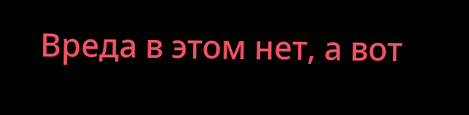Вреда в этом нет, а вот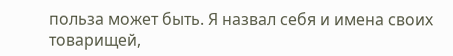польза может быть. Я назвал себя и имена своих товарищей,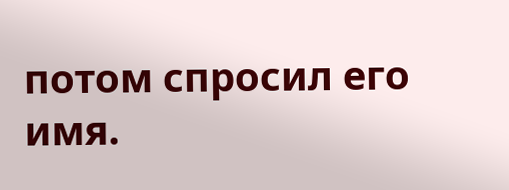потом спросил его имя.